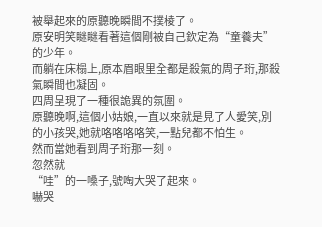被舉起來的原聽晚瞬間不撲棱了。
原安明笑瞇瞇看著這個剛被自己欽定為“童養夫”的少年。
而躺在床榻上,原本眉眼里全都是殺氣的周子珩,那殺氣瞬間也凝固。
四周呈現了一種很詭異的氛圍。
原聽晚啊,這個小姑娘,一直以來就是見了人愛笑,別的小孩哭,她就咯咯咯咯笑,一點兒都不怕生。
然而當她看到周子珩那一刻。
忽然就
“哇”的一嗓子,號啕大哭了起來。
嚇哭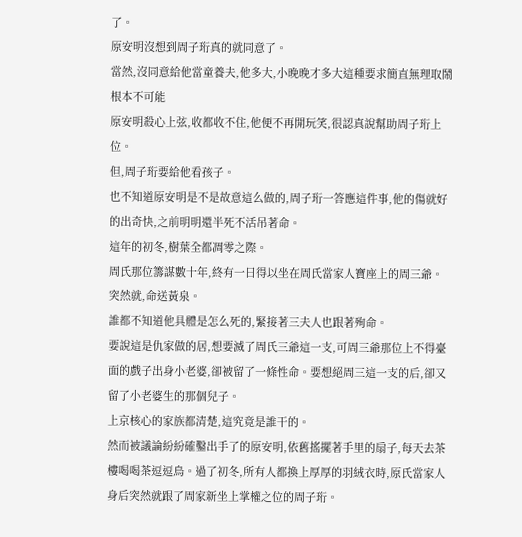了。
原安明沒想到周子珩真的就同意了。
當然,沒同意給他當童養夫,他多大,小晚晚才多大這種要求簡直無理取鬧根本不可能
原安明殺心上弦,收都收不住,他便不再開玩笑,很認真說幫助周子珩上位。
但,周子珩要給他看孩子。
也不知道原安明是不是故意這么做的,周子珩一答應這件事,他的傷就好的出奇快,之前明明還半死不活吊著命。
這年的初冬,樹葉全都凋零之際。
周氏那位籌謀數十年,終有一日得以坐在周氏當家人寶座上的周三爺。
突然就,命送黃泉。
誰都不知道他具體是怎么死的,緊接著三夫人也跟著殉命。
要說這是仇家做的居,想要滅了周氏三爺這一支,可周三爺那位上不得臺面的戲子出身小老婆,卻被留了一條性命。要想絕周三這一支的后,卻又留了小老婆生的那個兒子。
上京核心的家族都清楚,這究竟是誰干的。
然而被議論紛紛確鑿出手了的原安明,依舊搖擺著手里的扇子,每天去茶樓喝喝茶逗逗鳥。過了初冬,所有人都換上厚厚的羽絨衣時,原氏當家人身后突然就跟了周家新坐上掌權之位的周子珩。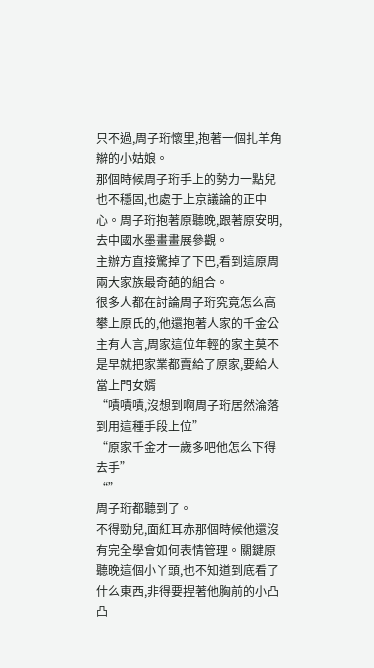只不過,周子珩懷里,抱著一個扎羊角辮的小姑娘。
那個時候周子珩手上的勢力一點兒也不穩固,也處于上京議論的正中心。周子珩抱著原聽晚,跟著原安明,去中國水墨畫畫展參觀。
主辦方直接驚掉了下巴,看到這原周兩大家族最奇葩的組合。
很多人都在討論周子珩究竟怎么高攀上原氏的,他還抱著人家的千金公主有人言,周家這位年輕的家主莫不是早就把家業都賣給了原家,要給人當上門女婿
“嘖嘖嘖,沒想到啊周子珩居然淪落到用這種手段上位”
“原家千金才一歲多吧他怎么下得去手”
“”
周子珩都聽到了。
不得勁兒,面紅耳赤那個時候他還沒有完全學會如何表情管理。關鍵原聽晚這個小丫頭,也不知道到底看了什么東西,非得要捏著他胸前的小凸凸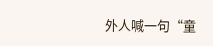外人喊一句“童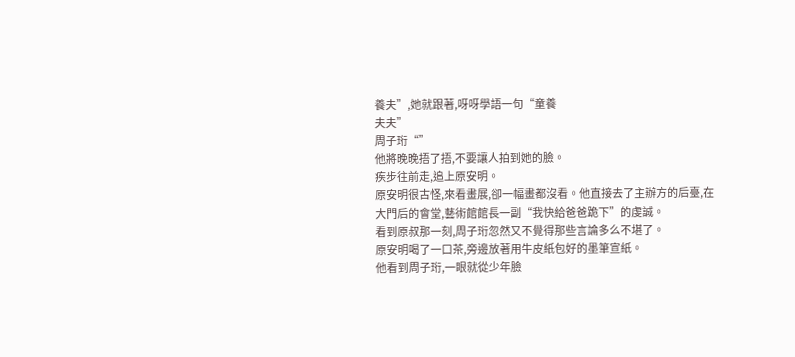養夫”,她就跟著,呀呀學語一句“童養
夫夫”
周子珩“”
他將晚晚捂了捂,不要讓人拍到她的臉。
疾步往前走,追上原安明。
原安明很古怪,來看畫展,卻一幅畫都沒看。他直接去了主辦方的后臺,在大門后的會堂,藝術館館長一副“我快給爸爸跪下”的虔誠。
看到原叔那一刻,周子珩忽然又不覺得那些言論多么不堪了。
原安明喝了一口茶,旁邊放著用牛皮紙包好的墨筆宣紙。
他看到周子珩,一眼就從少年臉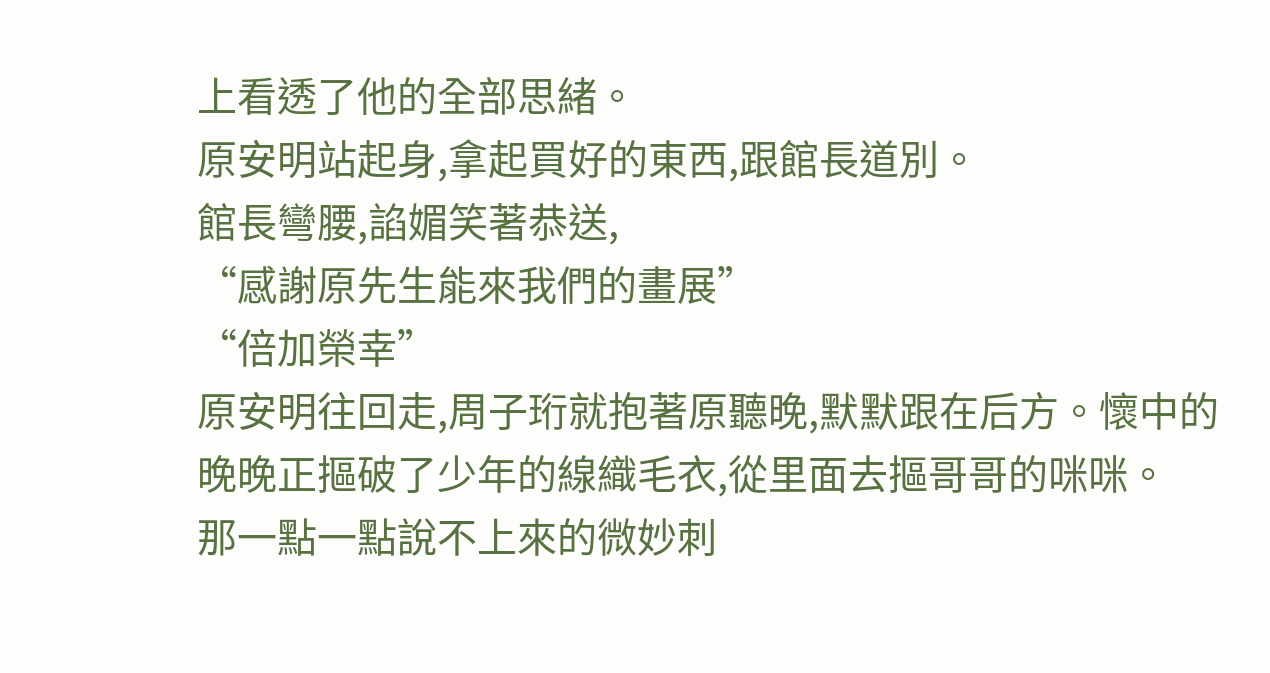上看透了他的全部思緒。
原安明站起身,拿起買好的東西,跟館長道別。
館長彎腰,諂媚笑著恭送,
“感謝原先生能來我們的畫展”
“倍加榮幸”
原安明往回走,周子珩就抱著原聽晚,默默跟在后方。懷中的晚晚正摳破了少年的線織毛衣,從里面去摳哥哥的咪咪。
那一點一點說不上來的微妙刺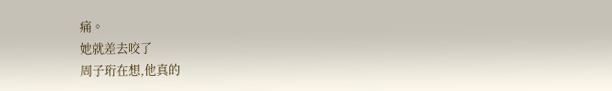痛。
她就差去咬了
周子珩在想,他真的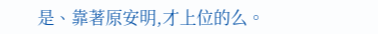是、靠著原安明,才上位的么。